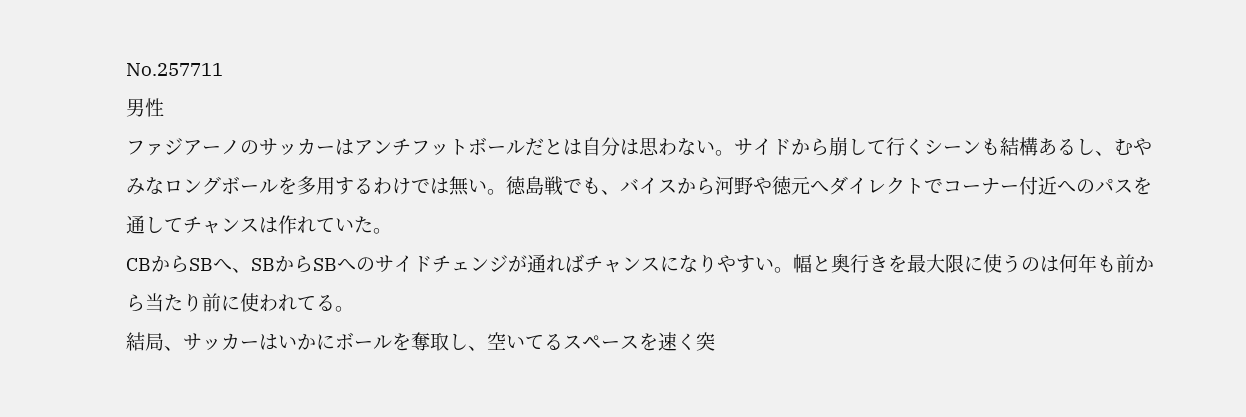No.257711
男性
ファジアーノのサッカーはアンチフットボールだとは自分は思わない。サイドから崩して行くシーンも結構あるし、むやみなロングボールを多用するわけでは無い。徳島戦でも、バイスから河野や徳元へダイレクトでコーナー付近へのパスを通してチャンスは作れていた。
CBからSBへ、SBからSBへのサイドチェンジが通ればチャンスになりやすい。幅と奥行きを最大限に使うのは何年も前から当たり前に使われてる。
結局、サッカーはいかにボールを奪取し、空いてるスペースを速く突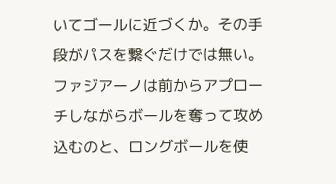いてゴールに近づくか。その手段がパスを繋ぐだけでは無い。ファジアーノは前からアプローチしながらボールを奪って攻め込むのと、ロングボールを使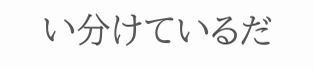い分けているだ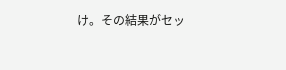け。その結果がセッ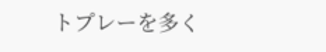トプレーを多く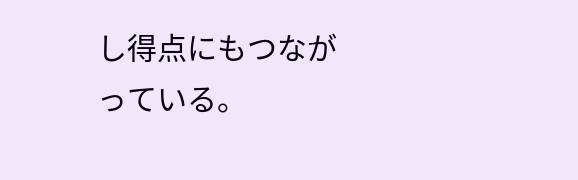し得点にもつながっている。